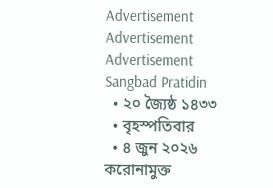Advertisement
Advertisement
Advertisement
Sangbad Pratidin
  • ২০ জ্যৈষ্ঠ ১৪৩৩
  • বৃহস্পতিবার
  • ৪ জুন ২০২৬
করোনামুক্ত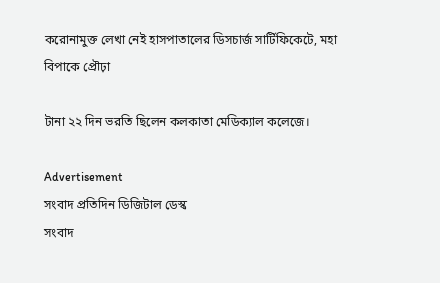করোনামুক্ত লেখা নেই হাসপাতালের ডিসচার্জ সার্টিফিকেটে, মহা বিপাকে প্রৌঢ়া

টানা ২২ দিন ভরতি ছিলেন কলকাতা মেডিক্যাল কলেজে।

Advertisement
সংবাদ প্রতিদিন ডিজিটাল ডেস্ক
সংবাদ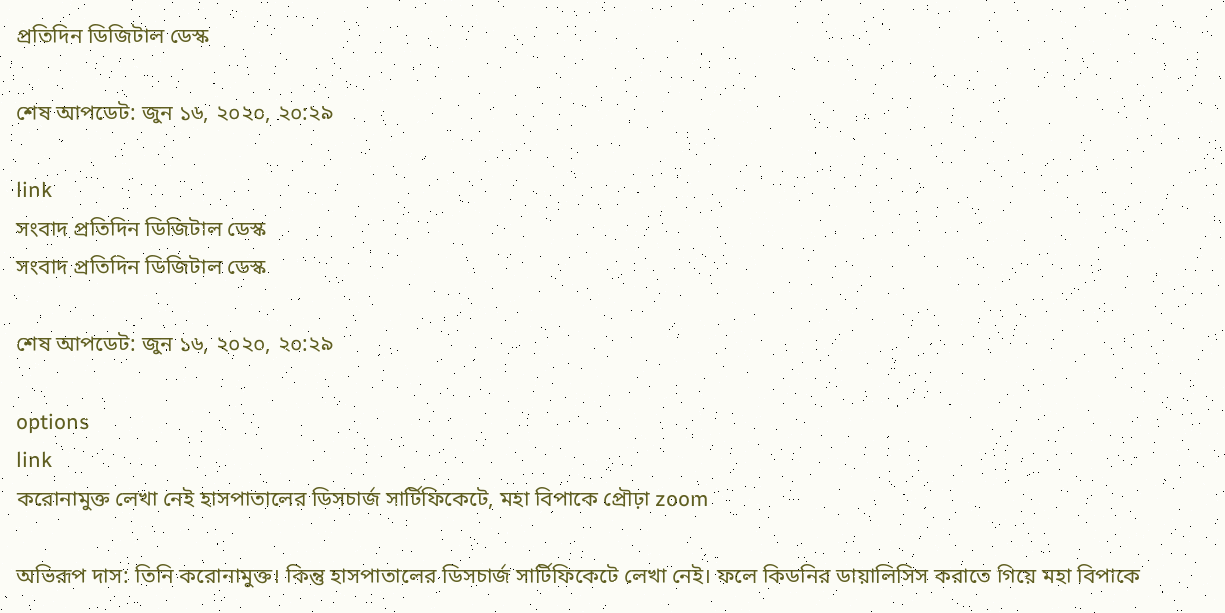প্রতিদিন ডিজিটাল ডেস্ক

শেষ আপডেট: জুন ১৬, ২০২০, ২০:২৯

link
সংবাদ প্রতিদিন ডিজিটাল ডেস্ক
সংবাদ প্রতিদিন ডিজিটাল ডেস্ক

শেষ আপডেট: জুন ১৬, ২০২০, ২০:২৯

options
link
করোনামুক্ত লেখা নেই হাসপাতালের ডিসচার্জ সার্টিফিকেটে, মহা বিপাকে প্রৌঢ়া zoom

অভিরূপ দাস: তিনি করোনামুক্ত। কিন্তু হাসপাতালের ডিসচার্জ সার্টিফিকেটে লেখা নেই। ফলে কিডনির ডায়ালিসিস করাতে গিয়ে মহা বিপাকে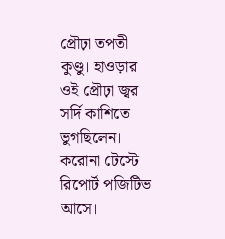প্রৌঢ়া তপতী কুণ্ডু। হাওড়ার ওই প্রৌঢ়া জ্বর সর্দি কাশিতে ভুগছিলেন। করোনা টেস্টে রিপোর্ট পজিটিভ আসে।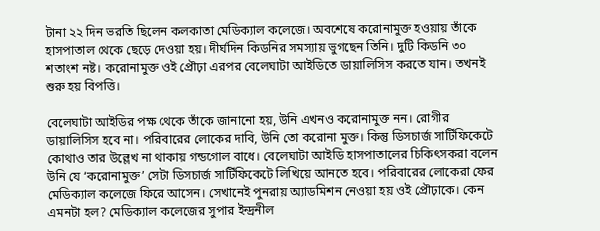টানা ২২ দিন ভরতি ছিলেন কলকাতা মেডিক্যাল কলেজে। অবশেষে করোনামুক্ত হওয়ায় তাঁকে হাসপাতাল থেকে ছেড়ে দেওয়া হয়। দীর্ঘদিন কিডনির সমস্যায় ভুগছেন তিনি। দুটি কিডনি ৩০ শতাংশ নষ্ট। করোনামুক্ত ওই প্রৌঢ়া এরপর বেলেঘাটা আইডিতে ডায়ালিসিস করতে যান। তখনই শুরু হয় বিপত্তি।

বেলেঘাটা আইডির পক্ষ থেকে তাঁকে জানানো হয়, উনি এখনও করোনামুক্ত নন। রোগীর ডায়ালিসিস হবে না। পরিবারের লোকের দাবি, উনি তো করোনা মুক্ত। কিন্তু ডিসচার্জ সার্টিফিকেটে কোথাও তার উল্লেখ না থাকায় গন্ডগোল বাধে। বেলেঘাটা আইডি হাসপাতালের চিকিৎসকরা বলেন উনি যে ‘করোনামুক্ত’ সেটা ডিসচার্জ সার্টিফিকেটে লিখিয়ে আনতে হবে। পরিবারের লোকেরা ফের মেডিক্যাল কলেজে ফিরে আসেন। সেখানেই পুনরায় অ্যাডমিশন নেওয়া হয় ওই প্রৌঢ়াকে। কেন এমনটা হল? মেডিক্যাল কলেজের সুপার ইন্দ্রনীল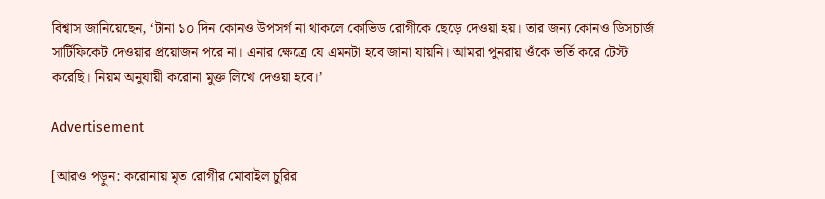বিশ্বাস জানিয়েছেন, ‘টানা ১০ দিন কোনও উপসর্গ না থাকলে কোভিড রোগীকে ছেড়ে দেওয়া হয়। তার জন্য কোনও ডিসচার্জ সার্টিফিকেট দেওয়ার প্রয়োজন পরে না। এনার ক্ষেত্রে যে এমনটা হবে জানা যায়নি। আমরা পুনরায় ওঁকে ভর্তি করে টেস্ট করেছি। নিয়ম অনুযায়ী করোনা মুক্ত লিখে দেওয়া হবে।’

Advertisement

[আরও পড়ুন: করোনায় মৃত রোগীর মোবাইল চুরির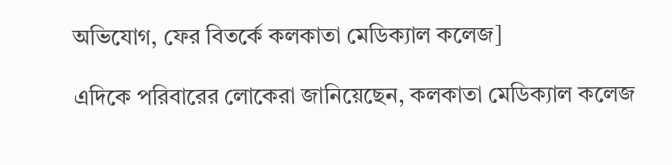অভিযোগ, ফের বিতর্কে কলকাতা মেডিক্যাল কলেজ]

এদিকে পরিবারের লোকেরা জানিয়েছেন, কলকাতা মেডিক্যাল কলেজ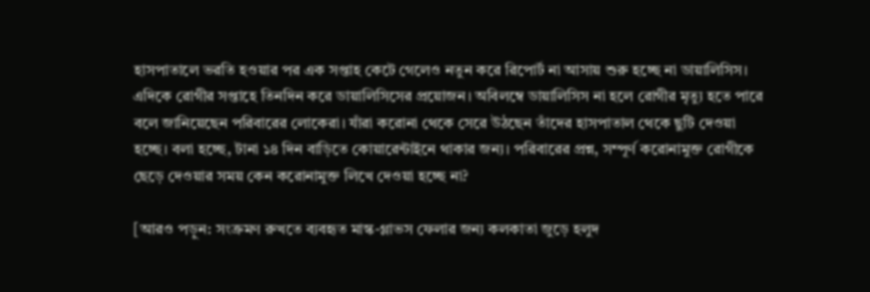হাসপাতালে ভরতি হওয়ার পর এক সপ্তাহ কেটে গেলেও নতুন করে রিপোর্ট না আসায় শুরু হচ্ছে না ডায়ালিসিস। এদিকে রোগীর সপ্তাহে তিনদিন করে ডায়ালিসিসের প্রয়োজন। অবিলম্বে ডায়ালিসিস না হলে রোগীর মৃত্যু হতে পারে বলে জানিয়েছেন পরিবারের লোকেরা। যাঁরা করোনা থেকে সেরে উঠছেন তাঁদের হাসপাতাল থেকে ছুটি দেওয়া হচ্ছে। বলা হচ্ছে, টানা ১৪ দিন বাড়িতে কোয়ারেন্টাইনে থাকার জন্য। পরিবারের প্রশ্ন, সম্পূর্ণ করোনামুক্ত রোগীকে ছেড়ে দেওয়ার সময় কেন করোনামুক্ত লিখে দেওয়া হচ্ছে না?

[আরও পড়ুন: সংক্রমণ রুখতে ব্যবহৃত মাস্ক-গ্লাভস ফেলার জন্য কলকাতা জুড়ে হলুদ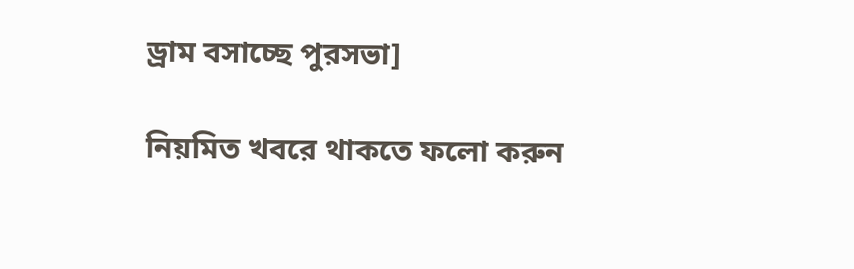ড্রাম বসাচ্ছে পুরসভা]

নিয়মিত খবরে থাকতে ফলো করুন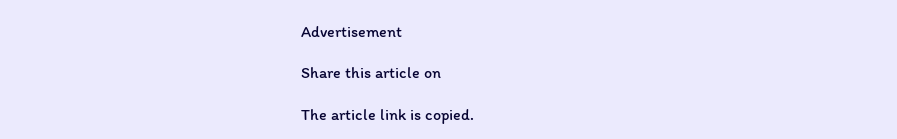Advertisement

Share this article on

The article link is copied.